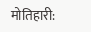मोतिहारी: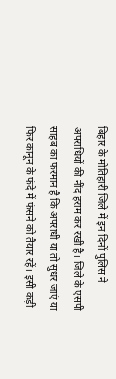बिहार के मोतिहारी जिले में इन दिनों पुलिस ने अपराधियों की नींद हराम कर रखी है। जिले के एसपी साहब का फरमान है कि अपराधी या तो सुधर जाएं या फिर कानून के फंदे में फंसने को तैयार रहें। इसी कड़ी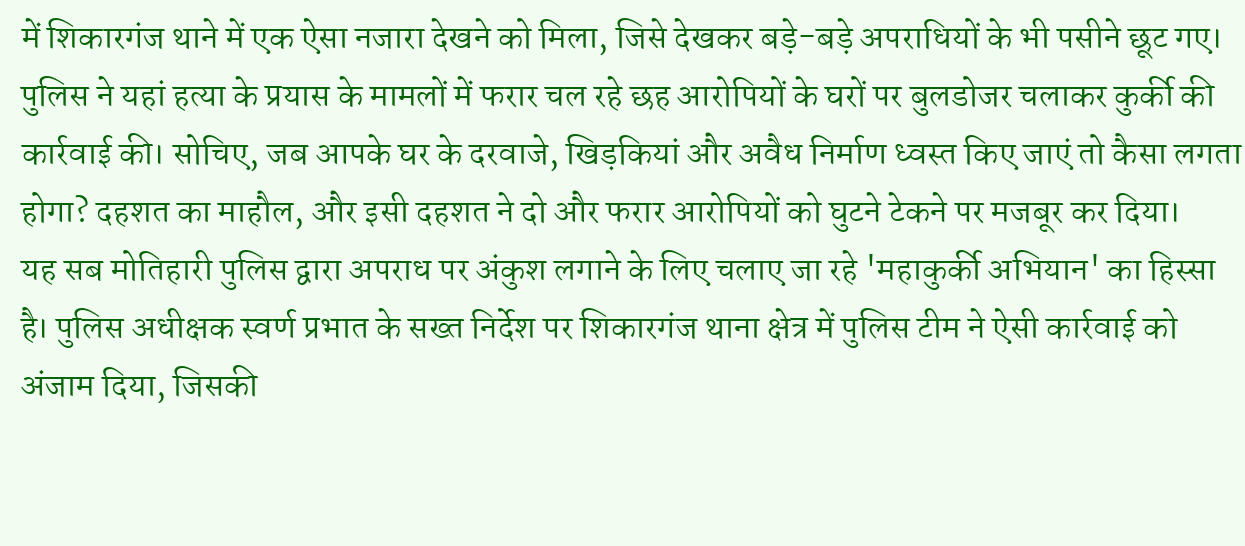में शिकारगंज थाने में एक ऐसा नजारा देखने को मिला, जिसे देखकर बड़े-बड़े अपराधियों के भी पसीने छूट गए। पुलिस ने यहां हत्या के प्रयास के मामलों में फरार चल रहे छह आरोपियों के घरों पर बुलडोजर चलाकर कुर्की की कार्रवाई की। सोचिए, जब आपके घर के दरवाजे, खिड़कियां और अवैध निर्माण ध्वस्त किए जाएं तो कैसा लगता होगा? दहशत का माहौल, और इसी दहशत ने दो और फरार आरोपियों को घुटने टेकने पर मजबूर कर दिया।
यह सब मोतिहारी पुलिस द्वारा अपराध पर अंकुश लगाने के लिए चलाए जा रहे 'महाकुर्की अभियान' का हिस्सा है। पुलिस अधीक्षक स्वर्ण प्रभात के सख्त निर्देश पर शिकारगंज थाना क्षेत्र में पुलिस टीम ने ऐसी कार्रवाई को अंजाम दिया, जिसकी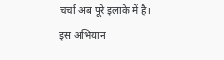चर्चा अब पूरे इलाके में है।
इस अभियान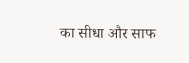का सीधा और साफ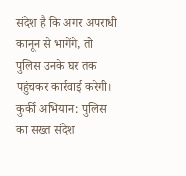संदेश है कि अगर अपराधी कानून से भागेंगे, तो पुलिस उनके घर तक पहुंचकर कार्रवाई करेगी।
कुर्की अभियान: पुलिस का सख्त संदेश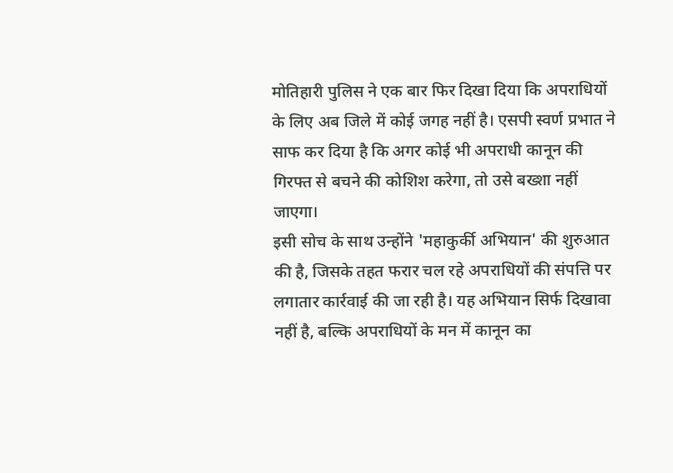मोतिहारी पुलिस ने एक बार फिर दिखा दिया कि अपराधियों के लिए अब जिले में कोई जगह नहीं है। एसपी स्वर्ण प्रभात ने साफ कर दिया है कि अगर कोई भी अपराधी कानून की गिरफ्त से बचने की कोशिश करेगा, तो उसे बख्शा नहीं जाएगा।
इसी सोच के साथ उन्होंने 'महाकुर्की अभियान' की शुरुआत की है, जिसके तहत फरार चल रहे अपराधियों की संपत्ति पर लगातार कार्रवाई की जा रही है। यह अभियान सिर्फ दिखावा नहीं है, बल्कि अपराधियों के मन में कानून का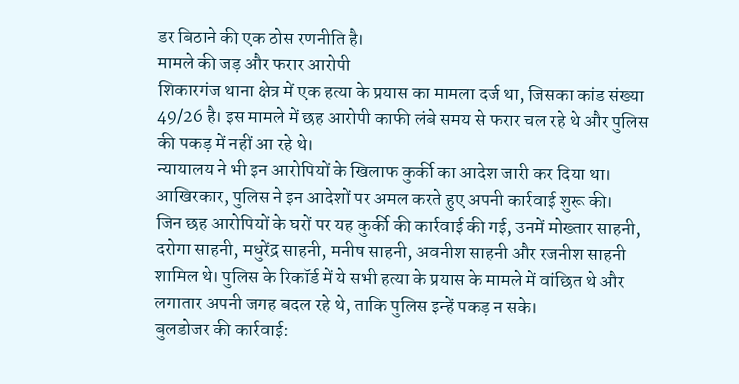डर बिठाने की एक ठोस रणनीति है।
मामले की जड़ और फरार आरोपी
शिकारगंज थाना क्षेत्र में एक हत्या के प्रयास का मामला दर्ज था, जिसका कांड संख्या 49/26 है। इस मामले में छह आरोपी काफी लंबे समय से फरार चल रहे थे और पुलिस की पकड़ में नहीं आ रहे थे।
न्यायालय ने भी इन आरोपियों के खिलाफ कुर्की का आदेश जारी कर दिया था। आखिरकार, पुलिस ने इन आदेशों पर अमल करते हुए अपनी कार्रवाई शुरू की।
जिन छह आरोपियों के घरों पर यह कुर्की की कार्रवाई की गई, उनमें मोख्तार साहनी, दरोगा साहनी, मधुरेंद्र साहनी, मनीष साहनी, अवनीश साहनी और रजनीश साहनी शामिल थे। पुलिस के रिकॉर्ड में ये सभी हत्या के प्रयास के मामले में वांछित थे और लगातार अपनी जगह बदल रहे थे, ताकि पुलिस इन्हें पकड़ न सके।
बुलडोजर की कार्रवाई: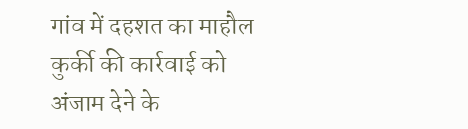गांव में दहशत का माहौल
कुर्की की कार्रवाई को अंजाम देने के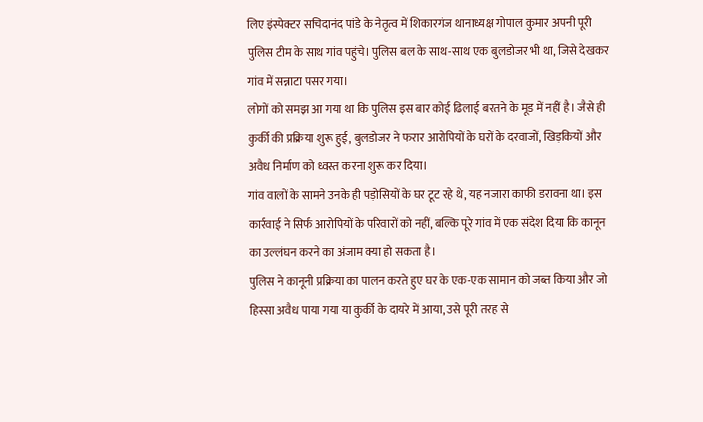लिए इंस्पेक्टर सचिदानंद पांडे के नेतृत्व में शिकारगंज थानाध्यक्ष गोपाल कुमार अपनी पूरी पुलिस टीम के साथ गांव पहुंचे। पुलिस बल के साथ-साथ एक बुलडोजर भी था, जिसे देखकर गांव में सन्नाटा पसर गया।
लोगों को समझ आ गया था कि पुलिस इस बार कोई ढिलाई बरतने के मूड में नहीं है। जैसे ही कुर्की की प्रक्रिया शुरू हुई, बुलडोजर ने फरार आरोपियों के घरों के दरवाजों, खिड़कियों और अवैध निर्माण को ध्वस्त करना शुरू कर दिया।
गांव वालों के सामने उनके ही पड़ोसियों के घर टूट रहे थे, यह नजारा काफी डरावना था। इस कार्रवाई ने सिर्फ आरोपियों के परिवारों को नहीं, बल्कि पूरे गांव में एक संदेश दिया कि कानून का उल्लंघन करने का अंजाम क्या हो सकता है।
पुलिस ने कानूनी प्रक्रिया का पालन करते हुए घर के एक-एक सामान को जब्त किया और जो हिस्सा अवैध पाया गया या कुर्की के दायरे में आया, उसे पूरी तरह से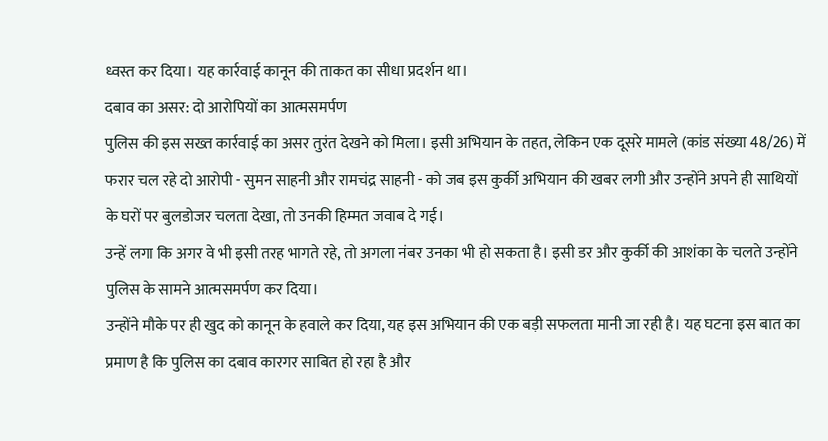ध्वस्त कर दिया। यह कार्रवाई कानून की ताकत का सीधा प्रदर्शन था।
दबाव का असर: दो आरोपियों का आत्मसमर्पण
पुलिस की इस सख्त कार्रवाई का असर तुरंत देखने को मिला। इसी अभियान के तहत, लेकिन एक दूसरे मामले (कांड संख्या 48/26) में फरार चल रहे दो आरोपी - सुमन साहनी और रामचंद्र साहनी - को जब इस कुर्की अभियान की खबर लगी और उन्होंने अपने ही साथियों के घरों पर बुलडोजर चलता देखा, तो उनकी हिम्मत जवाब दे गई।
उन्हें लगा कि अगर वे भी इसी तरह भागते रहे, तो अगला नंबर उनका भी हो सकता है। इसी डर और कुर्की की आशंका के चलते उन्होंने पुलिस के सामने आत्मसमर्पण कर दिया।
उन्होंने मौके पर ही खुद को कानून के हवाले कर दिया, यह इस अभियान की एक बड़ी सफलता मानी जा रही है। यह घटना इस बात का प्रमाण है कि पुलिस का दबाव कारगर साबित हो रहा है और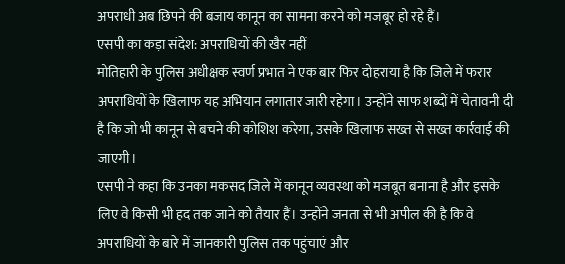अपराधी अब छिपने की बजाय कानून का सामना करने को मजबूर हो रहे हैं।
एसपी का कड़ा संदेश: अपराधियों की खैर नहीं
मोतिहारी के पुलिस अधीक्षक स्वर्ण प्रभात ने एक बार फिर दोहराया है कि जिले में फरार अपराधियों के खिलाफ यह अभियान लगातार जारी रहेगा। उन्होंने साफ शब्दों में चेतावनी दी है कि जो भी कानून से बचने की कोशिश करेगा, उसके खिलाफ सख्त से सख्त कार्रवाई की जाएगी।
एसपी ने कहा कि उनका मकसद जिले में कानून व्यवस्था को मजबूत बनाना है और इसके लिए वे किसी भी हद तक जाने को तैयार हैं। उन्होंने जनता से भी अपील की है कि वे अपराधियों के बारे में जानकारी पुलिस तक पहुंचाएं और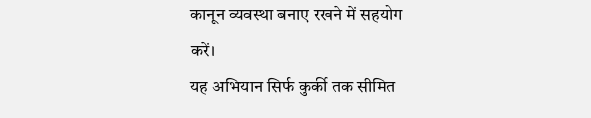कानून व्यवस्था बनाए रखने में सहयोग करें।
यह अभियान सिर्फ कुर्की तक सीमित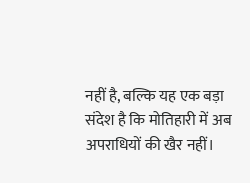नहीं है, बल्कि यह एक बड़ा संदेश है कि मोतिहारी में अब अपराधियों की खैर नहीं।